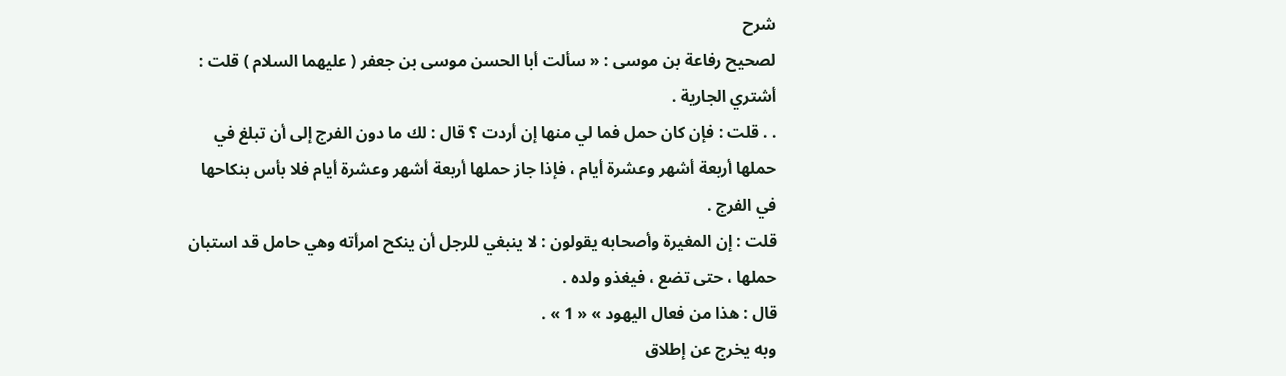شرح
لصحيح رفاعة بن موسى : « سألت أبا الحسن موسى بن جعفر ( عليهما السلام ) قلت : أشتري الجارية .
. . قلت : فإن كان حمل فما لي منها إن أردت ؟ قال : لك ما دون الفرج إلى أن تبلغ في حملها أربعة أشهر وعشرة أيام ، فإذا جاز حملها أربعة أشهر وعشرة أيام فلا بأس بنكاحها في الفرج .
قلت : إن المغيرة وأصحابه يقولون : لا ينبغي للرجل أن ينكح امرأته وهي حامل قد استبان حملها ، حتى تضع ، فيغذو ولده .
قال : هذا من فعال اليهود » « 1 » .
وبه يخرج عن إطلاق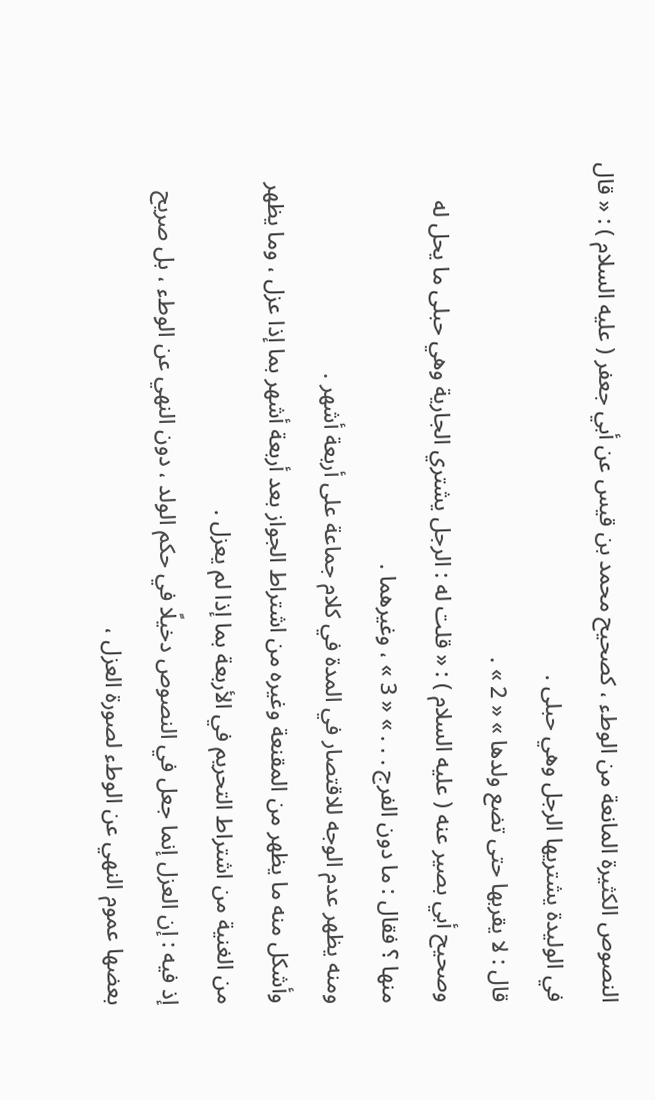النصوص الكثيرة المانعة من الوطء ، كصحيح محمد بن قيس عن أبي جعفر ( عليه السلام ) : « قال في الوليدة يشتريها الرجل وهي حبلى .
قال : لا يقربها حتى تضع ولدها » « 2 » .
وصحيح أبي بصير عنه ( عليه السلام ) : « قلت له : الرجل يشتري الجارية وهي حبلى ما يحل له منها ؟ فقال : ما دون الفرج . . . » « 3 » ، وغيرهما .
ومنه يظهر عدم الوجه للاقتصار في المدة في كلام جماعة على أربعة أشهر .
وأشكل منه ما يظهر من المقنعة وغيره من اشتراط الجواز بعد أربعة أشهر بما إذا عزل ، وما يظهر من الغنية من اشتراط التحريم في الأربعة بما إذا لم يعزل .
إذ فيه : إن العزل إنما جعل في النصوص دخيلًا في حكم الولد ، دون النهي عن الوطء ، بل صريح بعضها عموم النهي عن الوطء لصورة العزل ،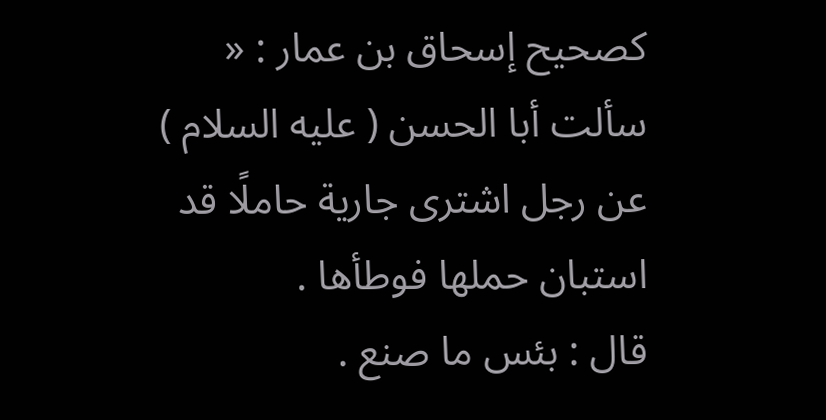كصحيح إسحاق بن عمار : « سألت أبا الحسن ( عليه السلام ) عن رجل اشترى جارية حاملًا قد استبان حملها فوطأها .
قال : بئس ما صنع .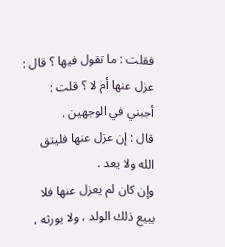فقلت : ما تقول فيها ؟ قال : عزل عنها أم لا ؟ قلت : أجبني في الوجهين .
قال : إن عزل عنها فليتق الله ولا يعد .
وإن كان لم يعزل عنها فلا يبيع ذلك الولد ، ولا يورثه ،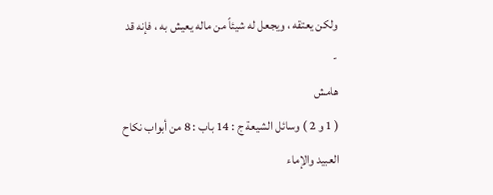ولكن يعتقه ، ويجعل له شيئاً من ماله يعيش به ، فإنه قد
-
هامش
( 1 و 2 ) وسائل الشيعة ج : 14 باب : 8 من أبواب نكاح العبيد والإماء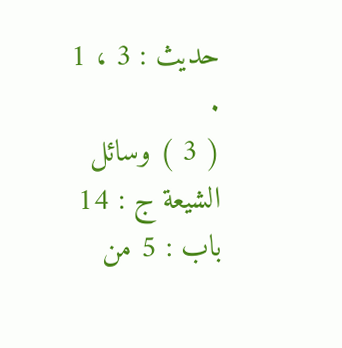حديث : 3 ، 1 .
( 3 ) وسائل الشيعة ج : 14 باب : 5 من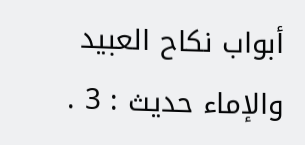أبواب نكاح العبيد والإماء حديث : 3 .